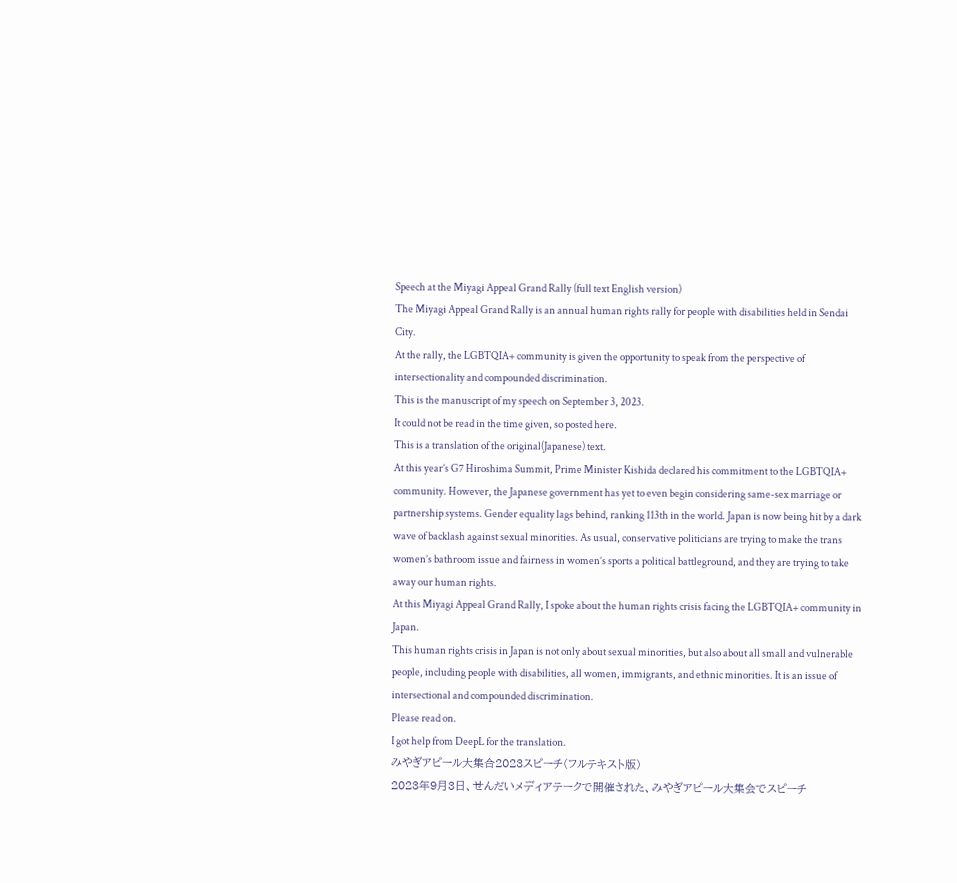Speech at the Miyagi Appeal Grand Rally (full text English version)
The Miyagi Appeal Grand Rally is an annual human rights rally for people with disabilities held in Sendai City.
At the rally, the LGBTQIA+ community is given the opportunity to speak from the perspective of intersectionality and compounded discrimination.
This is the manuscript of my speech on September 3, 2023.
It could not be read in the time given, so posted here.
This is a translation of the original(Japanese) text.
At this year’s G7 Hiroshima Summit, Prime Minister Kishida declared his commitment to the LGBTQIA+ community. However, the Japanese government has yet to even begin considering same-sex marriage or partnership systems. Gender equality lags behind, ranking 113th in the world. Japan is now being hit by a dark wave of backlash against sexual minorities. As usual, conservative politicians are trying to make the trans women’s bathroom issue and fairness in women’s sports a political battleground, and they are trying to take away our human rights.
At this Miyagi Appeal Grand Rally, I spoke about the human rights crisis facing the LGBTQIA+ community in Japan.
This human rights crisis in Japan is not only about sexual minorities, but also about all small and vulnerable people, including people with disabilities, all women, immigrants, and ethnic minorities. It is an issue of intersectional and compounded discrimination.
Please read on.
I got help from DeepL for the translation.
みやぎアピール大集合2023スピーチ(フルテキスト版)
2023年9月3日、せんだいメディアテークで開催された、みやぎアピール大集会でスピーチ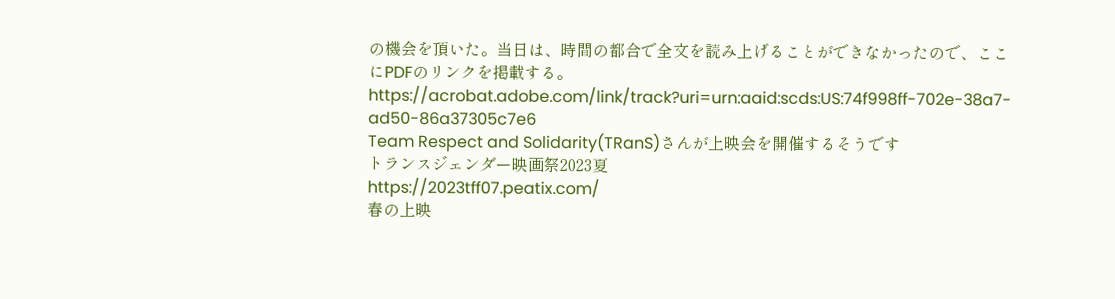の機会を頂いた。当日は、時間の都合で全文を読み上げることができなかったので、ここにPDFのリンクを掲載する。
https://acrobat.adobe.com/link/track?uri=urn:aaid:scds:US:74f998ff-702e-38a7-ad50-86a37305c7e6
Team Respect and Solidarity(TRanS)さんが上映会を開催するそうです
トランスジェンダー映画祭2023夏
https://2023tff07.peatix.com/
春の上映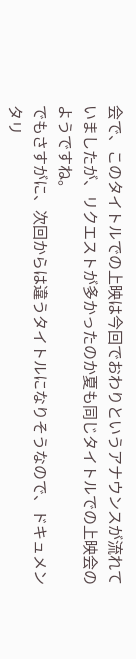会で、このタイトルでの上映は今回でおわりというアナウンスが流れていましたが、リクエストが多かったのか夏も同じタイトルでの上映会のようですね。
でもさすがに、次回からは違うタイトルになりそうなので、ドキュメンタリ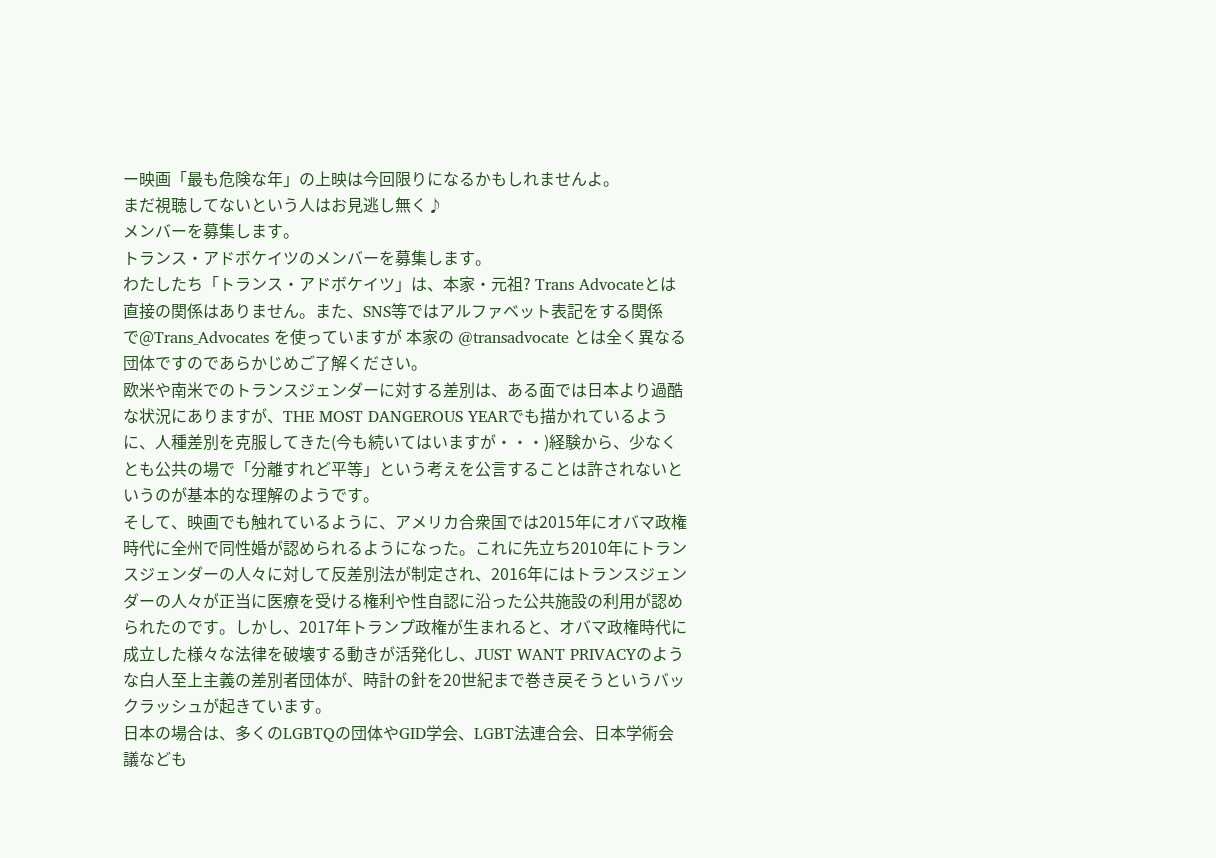ー映画「最も危険な年」の上映は今回限りになるかもしれませんよ。
まだ視聴してないという人はお見逃し無く♪
メンバーを募集します。
トランス・アドボケイツのメンバーを募集します。
わたしたち「トランス・アドボケイツ」は、本家・元祖? Trans Advocateとは直接の関係はありません。また、SNS等ではアルファベット表記をする関係で@Trans_Advocates を使っていますが 本家の @transadvocate とは全く異なる団体ですのであらかじめご了解ください。
欧米や南米でのトランスジェンダーに対する差別は、ある面では日本より過酷な状況にありますが、THE MOST DANGEROUS YEARでも描かれているように、人種差別を克服してきた(今も続いてはいますが・・・)経験から、少なくとも公共の場で「分離すれど平等」という考えを公言することは許されないというのが基本的な理解のようです。
そして、映画でも触れているように、アメリカ合衆国では2015年にオバマ政権時代に全州で同性婚が認められるようになった。これに先立ち2010年にトランスジェンダーの人々に対して反差別法が制定され、2016年にはトランスジェンダーの人々が正当に医療を受ける権利や性自認に沿った公共施設の利用が認められたのです。しかし、2017年トランプ政権が生まれると、オバマ政権時代に成立した様々な法律を破壊する動きが活発化し、JUST WANT PRIVACYのような白人至上主義の差別者団体が、時計の針を20世紀まで巻き戻そうというバックラッシュが起きています。
日本の場合は、多くのLGBTQの団体やGID学会、LGBT法連合会、日本学術会議なども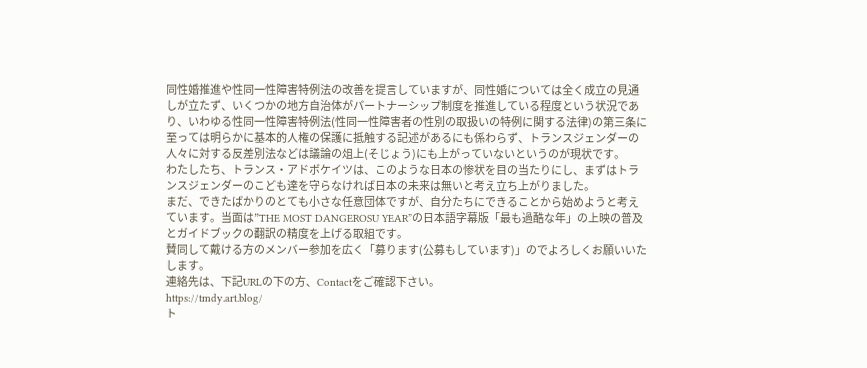同性婚推進や性同一性障害特例法の改善を提言していますが、同性婚については全く成立の見通しが立たず、いくつかの地方自治体がパートナーシップ制度を推進している程度という状況であり、いわゆる性同一性障害特例法(性同一性障害者の性別の取扱いの特例に関する法律)の第三条に至っては明らかに基本的人権の保護に抵触する記述があるにも係わらず、トランスジェンダーの人々に対する反差別法などは議論の俎上(そじょう)にも上がっていないというのが現状です。
わたしたち、トランス・アドボケイツは、このような日本の惨状を目の当たりにし、まずはトランスジェンダーのこども達を守らなければ日本の未来は無いと考え立ち上がりました。
まだ、できたばかりのとても小さな任意団体ですが、自分たちにできることから始めようと考えています。当面は”THE MOST DANGEROSU YEAR”の日本語字幕版「最も過酷な年」の上映の普及とガイドブックの翻訳の精度を上げる取組です。
賛同して戴ける方のメンバー参加を広く「募ります(公募もしています)」のでよろしくお願いいたします。
連絡先は、下記URLの下の方、Contactをご確認下さい。
https://tmdy.art.blog/
ト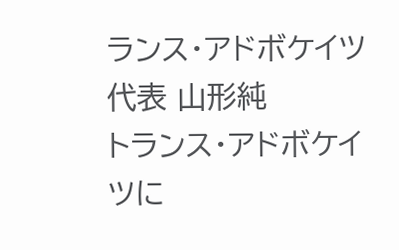ランス・アドボケイツ代表 山形純
トランス・アドボケイツに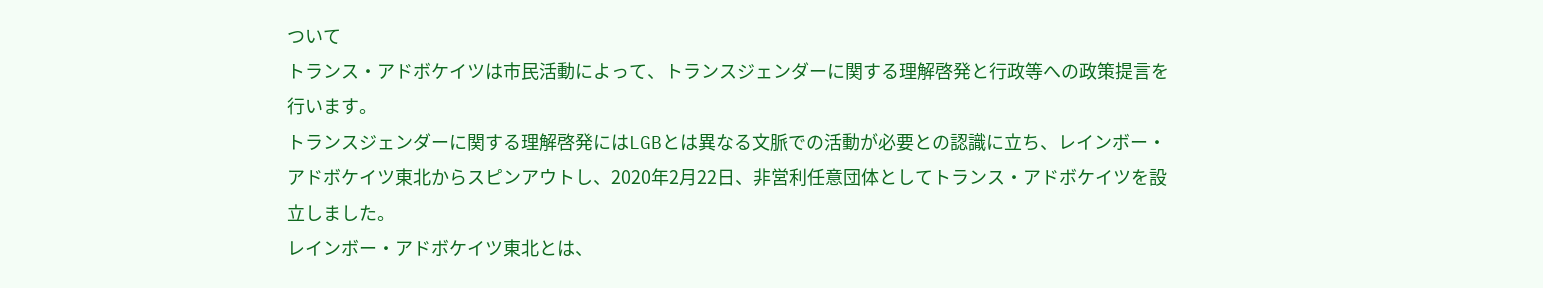ついて
トランス・アドボケイツは市民活動によって、トランスジェンダーに関する理解啓発と行政等への政策提言を行います。
トランスジェンダーに関する理解啓発にはLGBとは異なる文脈での活動が必要との認識に立ち、レインボー・アドボケイツ東北からスピンアウトし、2020年2月22日、非営利任意団体としてトランス・アドボケイツを設立しました。
レインボー・アドボケイツ東北とは、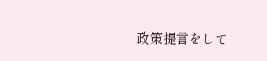政策提言をして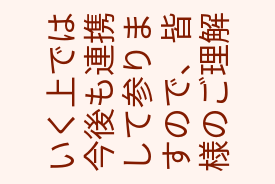いく上では今後も連携して参りますので、皆様のご理解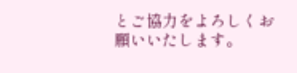とご協力をよろしくお願いいたします。